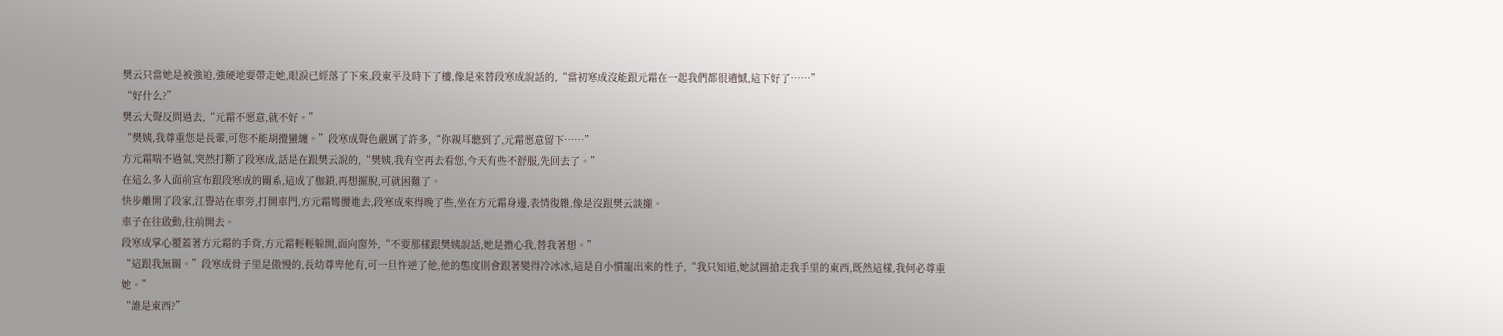樊云只當她是被強迫,強硬地要帶走她,眼淚已經落了下來,段東平及時下了樓,像是來替段寒成說話的,“當初寒成沒能跟元霜在一起我們都很遺憾,這下好了……”
“好什么?”
樊云大聲反問過去,“元霜不愿意,就不好。”
“樊姨,我尊重您是長輩,可您不能胡攪蠻纏。”段寒成聲色嚴厲了許多,“你親耳聽到了,元霜愿意留下……”
方元霜喘不過氣,突然打斷了段寒成,話是在跟樊云說的,“樊姨,我有空再去看您,今天有些不舒服,先回去了。”
在這么多人面前宣布跟段寒成的關系,這成了枷鎖,再想擺脫,可就困難了。
快步離開了段家,江譽站在車旁,打開車門,方元霜彎腰進去,段寒成來得晚了些,坐在方元霜身邊,表情復雜,像是沒跟樊云談攏。
車子在往啟動,往前開去。
段寒成掌心覆蓋著方元霜的手背,方元霜輕輕躲開,面向窗外,“不要那樣跟樊姨說話,她是擔心我,替我著想。”
“這跟我無關。”段寒成骨子里是傲慢的,長幼尊卑他有,可一旦忤逆了他,他的態度則會跟著變得冷冰冰,這是自小慣寵出來的性子,“我只知道,她試圖搶走我手里的東西,既然這樣,我何必尊重她。”
“誰是東西?”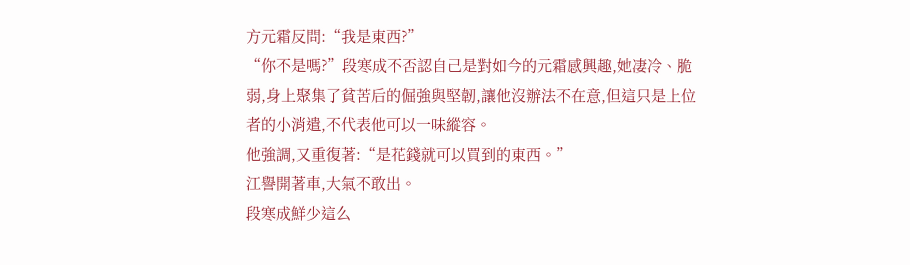方元霜反問:“我是東西?”
“你不是嗎?”段寒成不否認自己是對如今的元霜感興趣,她凄冷、脆弱,身上聚集了貧苦后的倔強與堅韌,讓他沒辦法不在意,但這只是上位者的小消遣,不代表他可以一味縱容。
他強調,又重復著:“是花錢就可以買到的東西。”
江譽開著車,大氣不敢出。
段寒成鮮少這么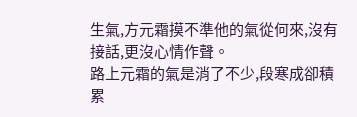生氣,方元霜摸不準他的氣從何來,沒有接話,更沒心情作聲。
路上元霜的氣是消了不少,段寒成卻積累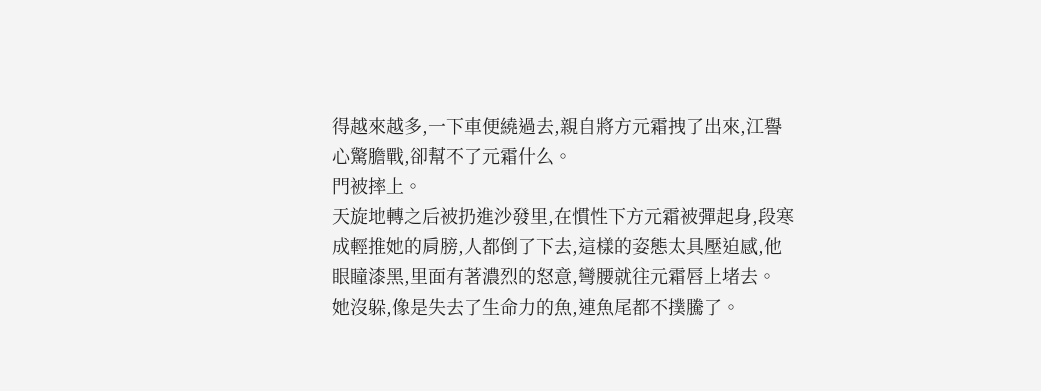得越來越多,一下車便繞過去,親自將方元霜拽了出來,江譽心驚膽戰,卻幫不了元霜什么。
門被摔上。
天旋地轉之后被扔進沙發里,在慣性下方元霜被彈起身,段寒成輕推她的肩膀,人都倒了下去,這樣的姿態太具壓迫感,他眼瞳漆黑,里面有著濃烈的怒意,彎腰就往元霜唇上堵去。
她沒躲,像是失去了生命力的魚,連魚尾都不撲騰了。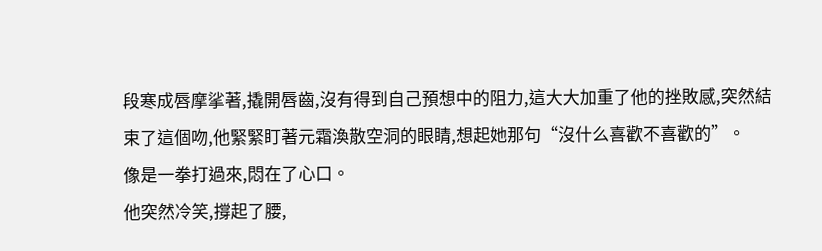段寒成唇摩挲著,撬開唇齒,沒有得到自己預想中的阻力,這大大加重了他的挫敗感,突然結束了這個吻,他緊緊盯著元霜渙散空洞的眼睛,想起她那句“沒什么喜歡不喜歡的”。
像是一拳打過來,悶在了心口。
他突然冷笑,撐起了腰,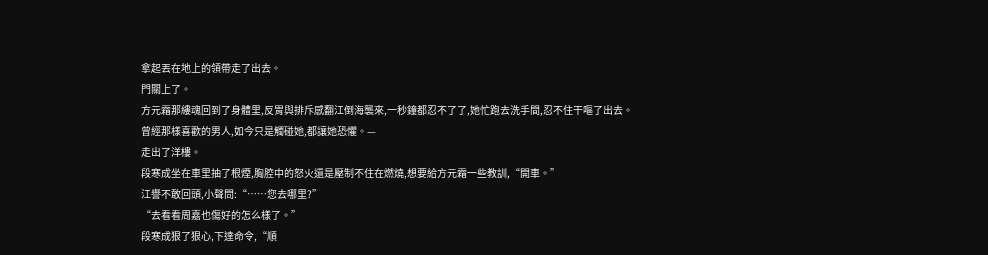拿起丟在地上的領帶走了出去。
門關上了。
方元霜那縷魂回到了身體里,反胃與排斥感翻江倒海襲來,一秒鐘都忍不了了,她忙跑去洗手間,忍不住干嘔了出去。
曾經那樣喜歡的男人,如今只是觸碰她,都讓她恐懼。—
走出了洋樓。
段寒成坐在車里抽了根煙,胸腔中的怒火還是壓制不住在燃燒,想要給方元霜一些教訓,“開車。”
江譽不敢回頭,小聲問:“……您去哪里?”
“去看看周嘉也傷好的怎么樣了。”
段寒成狠了狠心,下達命令,“順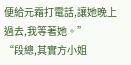便給元霜打電話,讓她晚上過去,我等著她。”
“段總,其實方小姐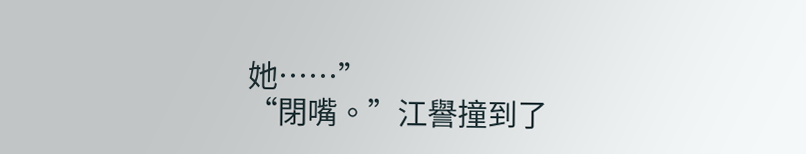她……”
“閉嘴。”江譽撞到了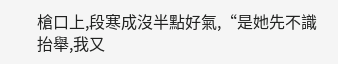槍口上,段寒成沒半點好氣,“是她先不識抬舉,我又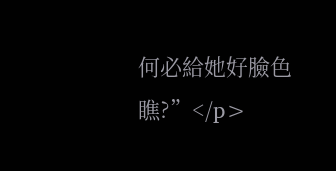何必給她好臉色瞧?”</p>